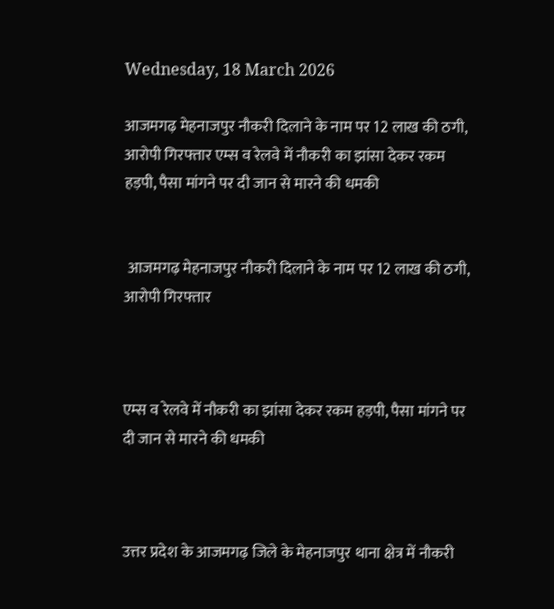Wednesday, 18 March 2026

आजमगढ़ मेहनाजपुर नौकरी दिलाने के नाम पर 12 लाख की ठगी, आरोपी गिरफ्तार एम्स व रेलवे में नौकरी का झांसा देकर रकम हड़पी, पैसा मांगने पर दी जान से मारने की धमकी


 आजमगढ़ मेहनाजपुर नौकरी दिलाने के नाम पर 12 लाख की ठगी, आरोपी गिरफ्तार



एम्स व रेलवे में नौकरी का झांसा देकर रकम हड़पी, पैसा मांगने पर दी जान से मारने की धमकी



उत्तर प्रदेश के आजमगढ़ जिले के मेहनाजपुर थाना क्षेत्र में नौकरी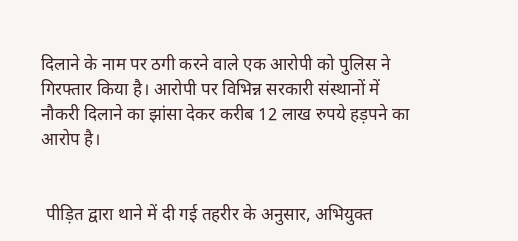दिलाने के नाम पर ठगी करने वाले एक आरोपी को पुलिस ने गिरफ्तार किया है। आरोपी पर विभिन्न सरकारी संस्थानों में नौकरी दिलाने का झांसा देकर करीब 12 लाख रुपये हड़पने का आरोप है।


 पीड़ित द्वारा थाने में दी गई तहरीर के अनुसार, अभियुक्त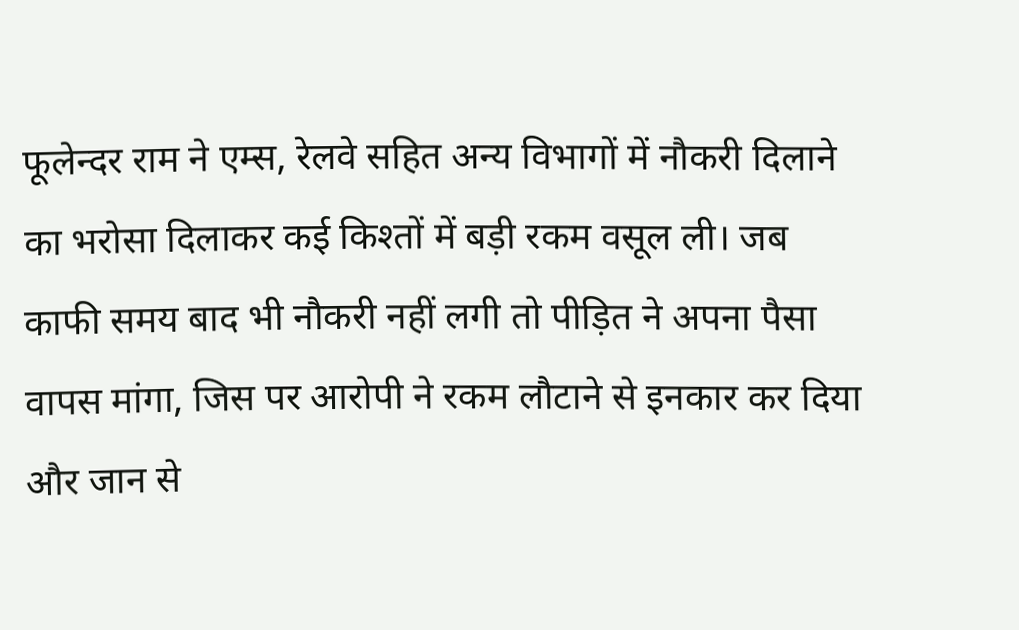फूलेन्दर राम ने एम्स, रेलवे सहित अन्य विभागों में नौकरी दिलाने का भरोसा दिलाकर कई किश्तों में बड़ी रकम वसूल ली। जब काफी समय बाद भी नौकरी नहीं लगी तो पीड़ित ने अपना पैसा वापस मांगा, जिस पर आरोपी ने रकम लौटाने से इनकार कर दिया और जान से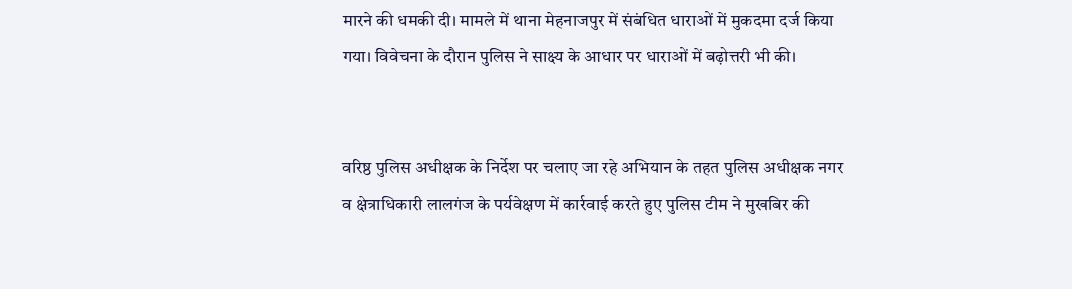मारने की धमकी दी। मामले में थाना मेहनाजपुर में संबंधित धाराओं में मुकदमा दर्ज किया गया। विवेचना के दौरान पुलिस ने साक्ष्य के आधार पर धाराओं में बढ़ोत्तरी भी की।


वरिष्ठ पुलिस अधीक्षक के निर्देश पर चलाए जा रहे अभियान के तहत पुलिस अधीक्षक नगर व क्षेत्राधिकारी लालगंज के पर्यवेक्षण में कार्रवाई करते हुए पुलिस टीम ने मुखबिर की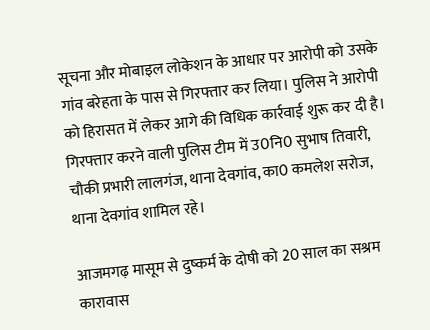सूचना और मोबाइल लोकेशन के आधार पर आरोपी को उसके गांव बरेहता के पास से गिरफ्तार कर लिया। पुलिस ने आरोपी को हिरासत में लेकर आगे की विधिक कार्रवाई शुरू कर दी है। गिरफ्तार करने वाली पुलिस टीम में उ0नि0 सुभाष तिवारी, चौकी प्रभारी लालगंज, थाना देवगांव, का0 कमलेश सरोज, थाना देवगांव शामिल रहे।

आजमगढ़ मासूम से दुष्कर्म के दोषी को 20 साल का सश्रम कारावास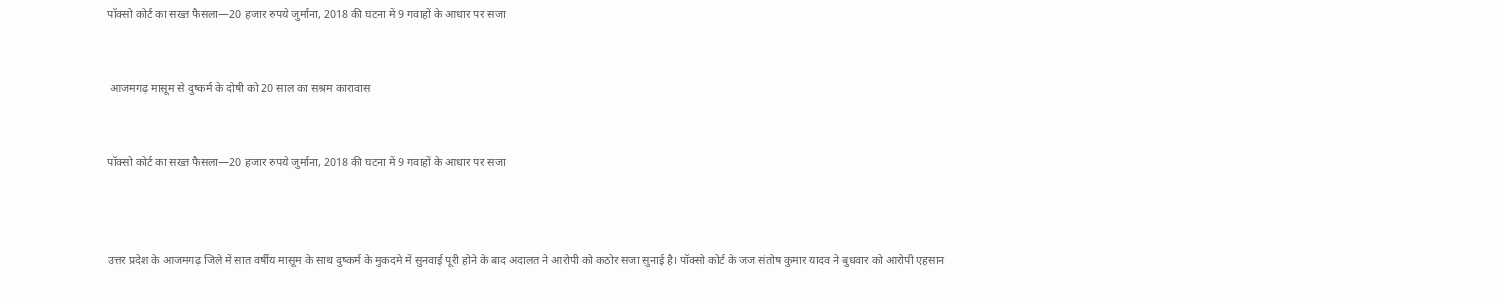पॉक्सो कोर्ट का सख्त फैसला—20 हजार रुपये जुर्माना, 2018 की घटना में 9 गवाहों के आधार पर सजा


 आजमगढ़ मासूम से दुष्कर्म के दोषी को 20 साल का सश्रम कारावास


पॉक्सो कोर्ट का सख्त फैसला—20 हजार रुपये जुर्माना, 2018 की घटना में 9 गवाहों के आधार पर सजा



उत्तर प्रदेश के आजमगढ़ जिले में सात वर्षीय मासूम के साथ दुष्कर्म के मुकदमे में सुनवाई पूरी होने के बाद अदालत ने आरोपी को कठोर सजा सुनाई है। पॉक्सो कोर्ट के जज संतोष कुमार यादव ने बुधवार को आरोपी एहसान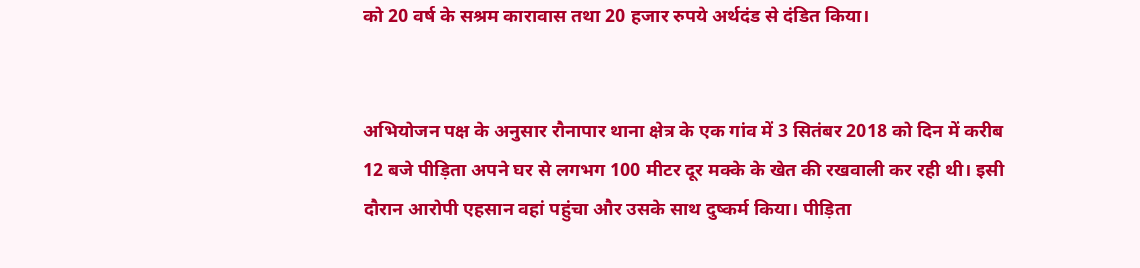को 20 वर्ष के सश्रम कारावास तथा 20 हजार रुपये अर्थदंड से दंडित किया।


अभियोजन पक्ष के अनुसार रौनापार थाना क्षेत्र के एक गांव में 3 सितंबर 2018 को दिन में करीब 12 बजे पीड़िता अपने घर से लगभग 100 मीटर दूर मक्के के खेत की रखवाली कर रही थी। इसी दौरान आरोपी एहसान वहां पहुंचा और उसके साथ दुष्कर्म किया। पीड़िता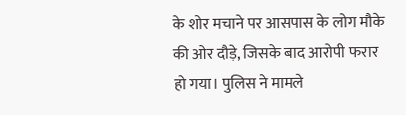के शोर मचाने पर आसपास के लोग मौके की ओर दौड़े, जिसके बाद आरोपी फरार हो गया। पुलिस ने मामले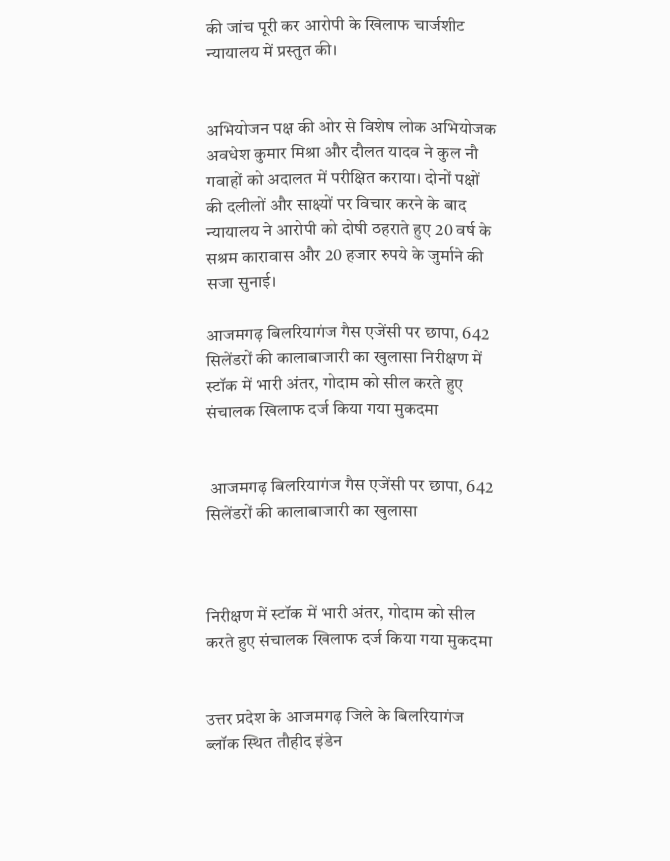की जांच पूरी कर आरोपी के खिलाफ चार्जशीट न्यायालय में प्रस्तुत की।


अभियोजन पक्ष की ओर से विशेष लोक अभियोजक अवधेश कुमार मिश्रा और दौलत यादव ने कुल नौ गवाहों को अदालत में परीक्षित कराया। दोनों पक्षों की दलीलों और साक्ष्यों पर विचार करने के बाद न्यायालय ने आरोपी को दोषी ठहराते हुए 20 वर्ष के सश्रम कारावास और 20 हजार रुपये के जुर्माने की सजा सुनाई।

आजमगढ़ बिलरियागंज गैस एजेंसी पर छापा, 642 सिलेंडरों की कालाबाजारी का खुलासा निरीक्षण में स्टॉक में भारी अंतर, गोदाम को सील करते हुए संचालक खिलाफ दर्ज किया गया मुकदमा


 आजमगढ़ बिलरियागंज गैस एजेंसी पर छापा, 642 सिलेंडरों की कालाबाजारी का खुलासा



निरीक्षण में स्टॉक में भारी अंतर, गोदाम को सील करते हुए संचालक खिलाफ दर्ज किया गया मुकदमा


उत्तर प्रदेश के आजमगढ़ जिले के बिलरियागंज ब्लॉक स्थित तौहीद इंडेन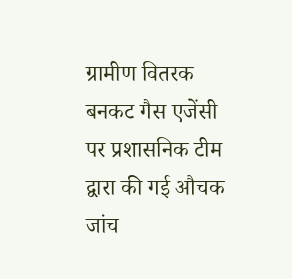ग्रामीण वितरक बनकट गैस एजेंसी पर प्रशासनिक टीम द्वारा की गई औचक जांच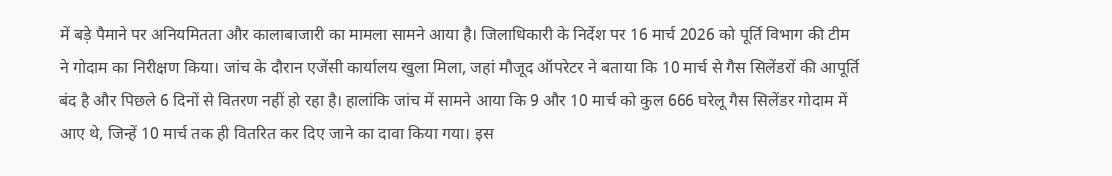में बड़े पैमाने पर अनियमितता और कालाबाजारी का मामला सामने आया है। जिलाधिकारी के निर्देश पर 16 मार्च 2026 को पूर्ति विभाग की टीम ने गोदाम का निरीक्षण किया। जांच के दौरान एजेंसी कार्यालय खुला मिला, जहां मौजूद ऑपरेटर ने बताया कि 10 मार्च से गैस सिलेंडरों की आपूर्ति बंद है और पिछले 6 दिनों से वितरण नहीं हो रहा है। हालांकि जांच में सामने आया कि 9 और 10 मार्च को कुल 666 घरेलू गैस सिलेंडर गोदाम में आए थे, जिन्हें 10 मार्च तक ही वितरित कर दिए जाने का दावा किया गया। इस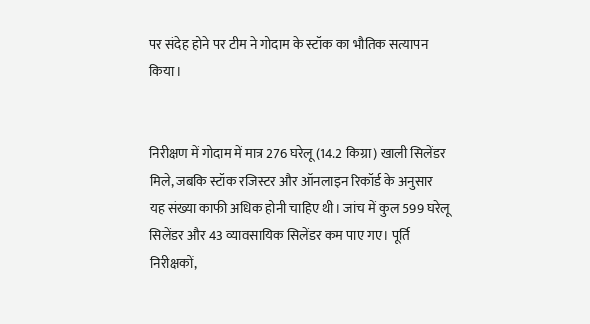पर संदेह होने पर टीम ने गोदाम के स्टॉक का भौतिक सत्यापन किया।


निरीक्षण में गोदाम में मात्र 276 घरेलू (14.2 किग्रा) खाली सिलेंडर मिले, जबकि स्टॉक रजिस्टर और ऑनलाइन रिकॉर्ड के अनुसार यह संख्या काफी अधिक होनी चाहिए थी। जांच में कुल 599 घरेलू सिलेंडर और 43 व्यावसायिक सिलेंडर कम पाए गए। पूर्ति निरीक्षकों,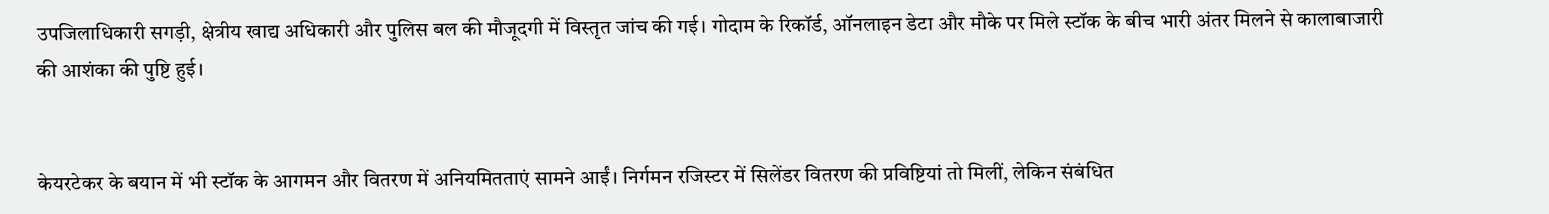उपजिलाधिकारी सगड़ी, क्षेत्रीय खाद्य अधिकारी और पुलिस बल की मौजूदगी में विस्तृत जांच की गई। गोदाम के रिकॉर्ड, ऑनलाइन डेटा और मौके पर मिले स्टॉक के बीच भारी अंतर मिलने से कालाबाजारी की आशंका की पुष्टि हुई।


केयरटेकर के बयान में भी स्टॉक के आगमन और वितरण में अनियमितताएं सामने आईं। निर्गमन रजिस्टर में सिलेंडर वितरण की प्रविष्टियां तो मिलीं, लेकिन संबंधित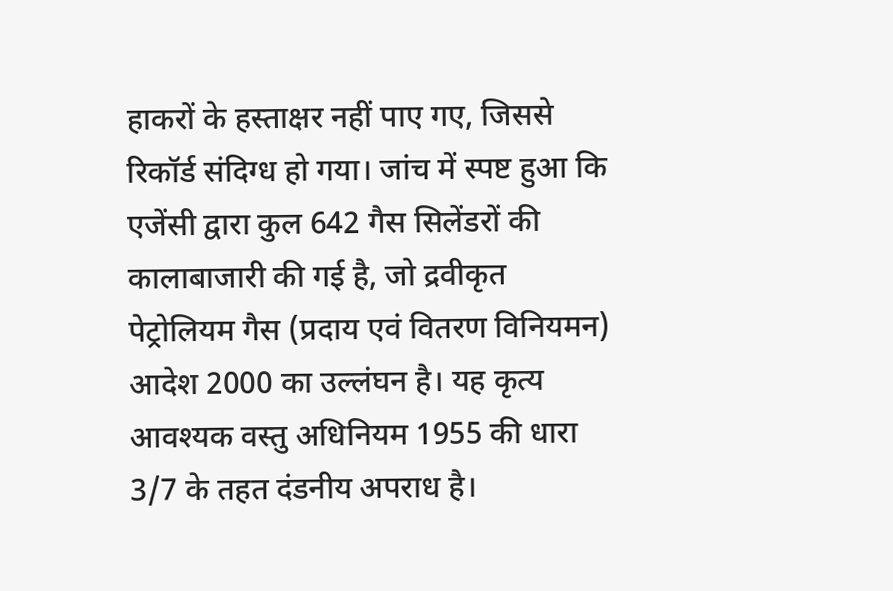हाकरों के हस्ताक्षर नहीं पाए गए, जिससे रिकॉर्ड संदिग्ध हो गया। जांच में स्पष्ट हुआ कि एजेंसी द्वारा कुल 642 गैस सिलेंडरों की कालाबाजारी की गई है, जो द्रवीकृत पेट्रोलियम गैस (प्रदाय एवं वितरण विनियमन) आदेश 2000 का उल्लंघन है। यह कृत्य आवश्यक वस्तु अधिनियम 1955 की धारा 3/7 के तहत दंडनीय अपराध है।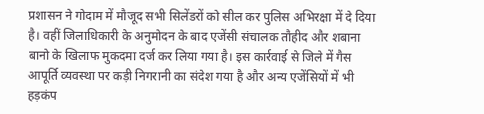प्रशासन ने गोदाम में मौजूद सभी सिलेंडरों को सील कर पुलिस अभिरक्षा में दे दिया है। वहीं जिलाधिकारी के अनुमोदन के बाद एजेंसी संचालक तौहीद और शबाना बानो के खिलाफ मुकदमा दर्ज कर लिया गया है। इस कार्रवाई से जिले में गैस आपूर्ति व्यवस्था पर कड़ी निगरानी का संदेश गया है और अन्य एजेंसियों में भी हड़कंप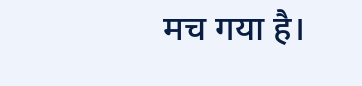मच गया है।